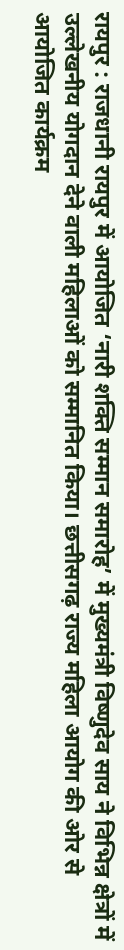रायपुर : राजधानी रायपुर में आयोजित ‘नारी शक्ति सम्मान समारोह’ में मुख्यमंत्री विष्णुदेव साय ने विभिन्न क्षेत्रों में उल्लेखनीय योगदान देने वाली महिलाओं को सम्मानित किया। छत्तीसगढ़ राज्य महिला आयोग की ओर से आयोजित कार्यक्रम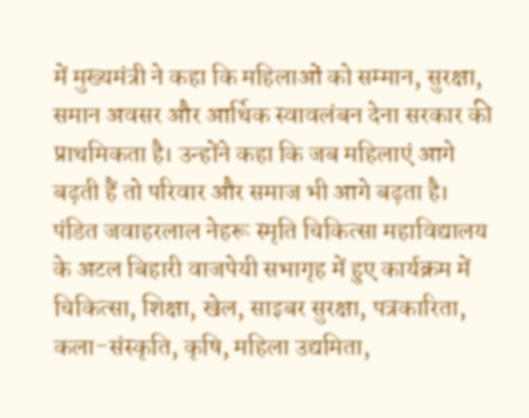में मुख्यमंत्री ने कहा कि महिलाओं को सम्मान, सुरक्षा, समान अवसर और आर्थिक स्वावलंबन देना सरकार की प्राथमिकता है। उन्होंने कहा कि जब महिलाएं आगे बढ़ती हैं तो परिवार और समाज भी आगे बढ़ता है।
पंडित जवाहरलाल नेहरू स्मृति चिकित्सा महाविद्यालय के अटल बिहारी वाजपेयी सभागृह में हुए कार्यक्रम में चिकित्सा, शिक्षा, खेल, साइबर सुरक्षा, पत्रकारिता, कला-संस्कृति, कृषि, महिला उद्यमिता,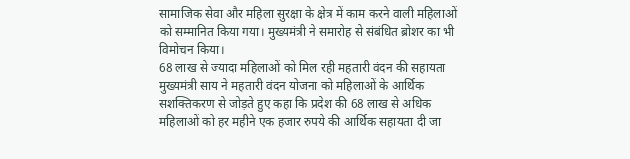सामाजिक सेवा और महिला सुरक्षा के क्षेत्र में काम करने वाली महिलाओं को सम्मानित किया गया। मुख्यमंत्री ने समारोह से संबंधित ब्रोशर का भी विमोचन किया।
68 लाख से ज्यादा महिलाओं को मिल रही महतारी वंदन की सहायता
मुख्यमंत्री साय ने महतारी वंदन योजना को महिलाओं के आर्थिक सशक्तिकरण से जोड़ते हुए कहा कि प्रदेश की 68 लाख से अधिक महिलाओं को हर महीने एक हजार रुपये की आर्थिक सहायता दी जा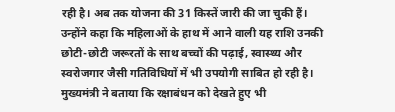रही है। अब तक योजना की 31 किस्तें जारी की जा चुकी हैं।
उन्होंने कहा कि महिलाओं के हाथ में आने वाली यह राशि उनकी छोटी-छोटी जरूरतों के साथ बच्चों की पढ़ाई, स्वास्थ्य और स्वरोजगार जैसी गतिविधियों में भी उपयोगी साबित हो रही है। मुख्यमंत्री ने बताया कि रक्षाबंधन को देखते हुए भी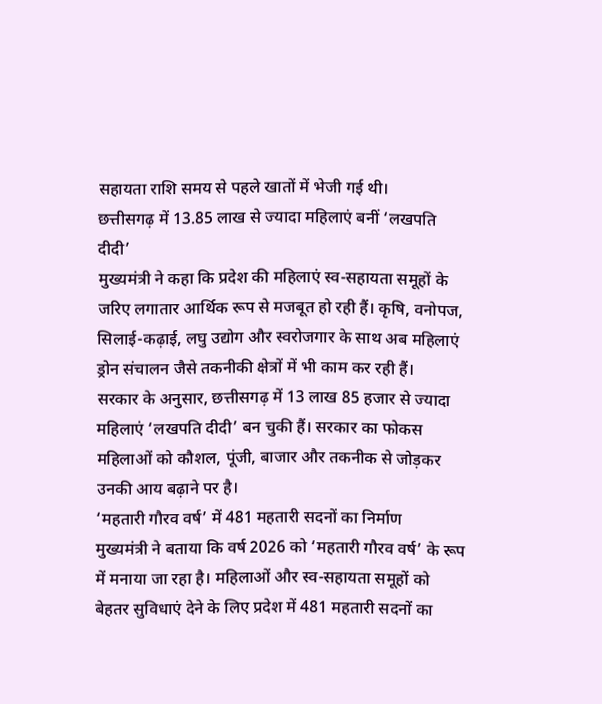सहायता राशि समय से पहले खातों में भेजी गई थी।
छत्तीसगढ़ में 13.85 लाख से ज्यादा महिलाएं बनीं ‘लखपति दीदी’
मुख्यमंत्री ने कहा कि प्रदेश की महिलाएं स्व-सहायता समूहों के जरिए लगातार आर्थिक रूप से मजबूत हो रही हैं। कृषि, वनोपज, सिलाई-कढ़ाई, लघु उद्योग और स्वरोजगार के साथ अब महिलाएं ड्रोन संचालन जैसे तकनीकी क्षेत्रों में भी काम कर रही हैं।
सरकार के अनुसार, छत्तीसगढ़ में 13 लाख 85 हजार से ज्यादा महिलाएं ‘लखपति दीदी’ बन चुकी हैं। सरकार का फोकस महिलाओं को कौशल, पूंजी, बाजार और तकनीक से जोड़कर उनकी आय बढ़ाने पर है।
‘महतारी गौरव वर्ष’ में 481 महतारी सदनों का निर्माण
मुख्यमंत्री ने बताया कि वर्ष 2026 को ‘महतारी गौरव वर्ष’ के रूप में मनाया जा रहा है। महिलाओं और स्व-सहायता समूहों को बेहतर सुविधाएं देने के लिए प्रदेश में 481 महतारी सदनों का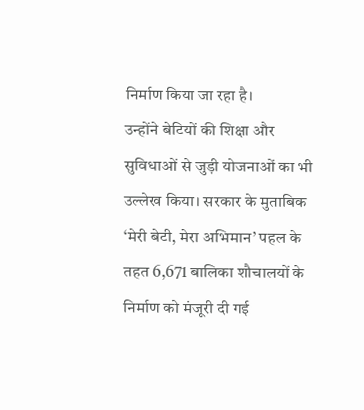निर्माण किया जा रहा है।
उन्होंने बेटियों की शिक्षा और सुविधाओं से जुड़ी योजनाओं का भी उल्लेख किया। सरकार के मुताबिक ‘मेरी बेटी, मेरा अभिमान’ पहल के तहत 6,671 बालिका शौचालयों के निर्माण को मंजूरी दी गई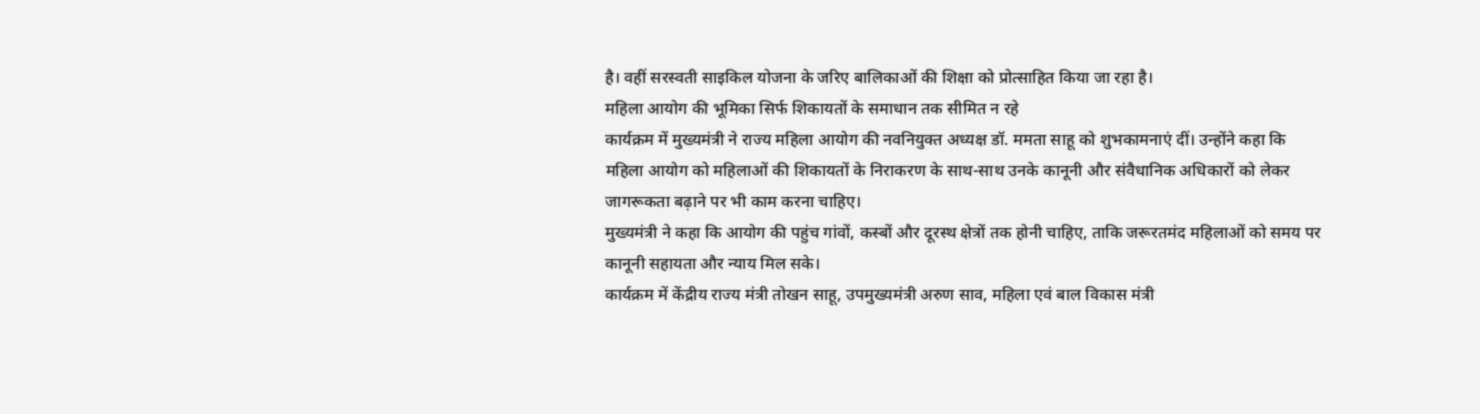है। वहीं सरस्वती साइकिल योजना के जरिए बालिकाओं की शिक्षा को प्रोत्साहित किया जा रहा है।
महिला आयोग की भूमिका सिर्फ शिकायतों के समाधान तक सीमित न रहे
कार्यक्रम में मुख्यमंत्री ने राज्य महिला आयोग की नवनियुक्त अध्यक्ष डॉ. ममता साहू को शुभकामनाएं दीं। उन्होंने कहा कि महिला आयोग को महिलाओं की शिकायतों के निराकरण के साथ-साथ उनके कानूनी और संवैधानिक अधिकारों को लेकर जागरूकता बढ़ाने पर भी काम करना चाहिए।
मुख्यमंत्री ने कहा कि आयोग की पहुंच गांवों, कस्बों और दूरस्थ क्षेत्रों तक होनी चाहिए, ताकि जरूरतमंद महिलाओं को समय पर कानूनी सहायता और न्याय मिल सके।
कार्यक्रम में केंद्रीय राज्य मंत्री तोखन साहू, उपमुख्यमंत्री अरुण साव, महिला एवं बाल विकास मंत्री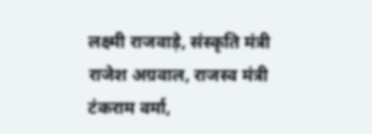लक्ष्मी राजवाड़े, संस्कृति मंत्री राजेश अग्रवाल, राजस्व मंत्री टंकराम वर्मा,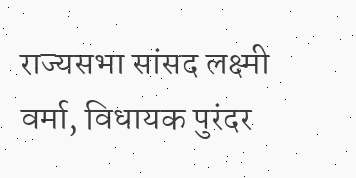राज्यसभा सांसद लक्ष्मी वर्मा, विधायक पुरंदर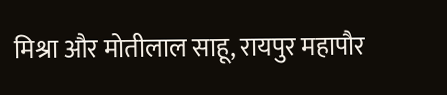मिश्रा और मोतीलाल साहू, रायपुर महापौर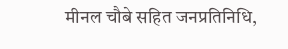मीनल चौबे सहित जनप्रतिनिधि,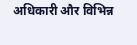अधिकारी और विभिन्न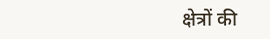क्षेत्रों की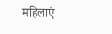महिलाएं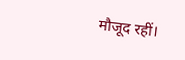मौजूद रहीं।